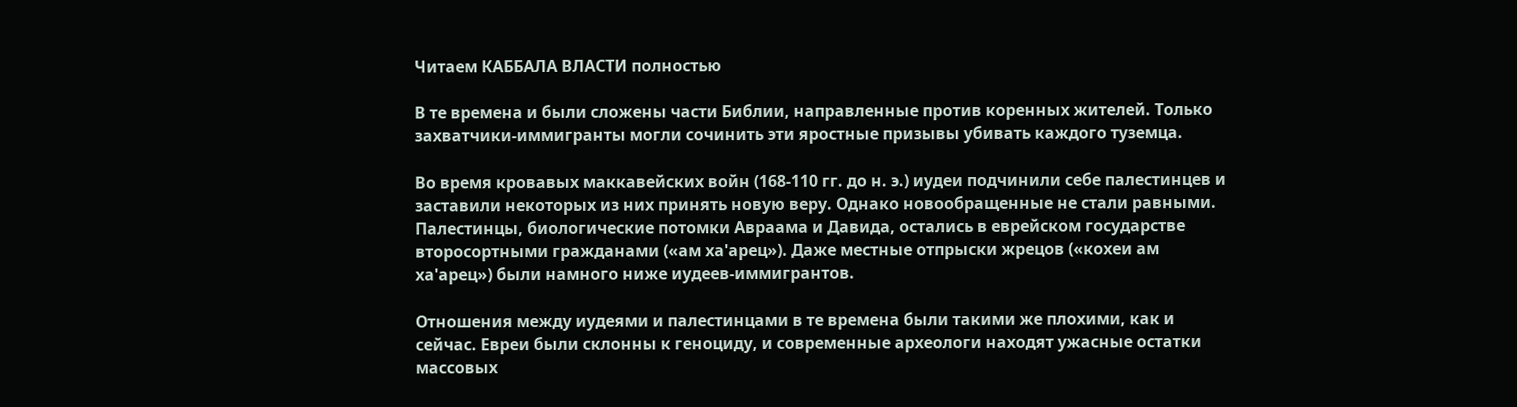Читаем КАББАЛА ВЛАСТИ полностью

В те времена и были сложены части Библии, направленные против коренных жителей. Только захватчики-иммигранты могли сочинить эти яростные призывы убивать каждого туземца.

Во время кровавых маккавейских войн (168-110 гг. до н. э.) иудеи подчинили себе палестинцев и заставили некоторых из них принять новую веру. Однако новообращенные не стали равными. Палестинцы, биологические потомки Авраама и Давида, остались в еврейском государстве второсортными гражданами («ам ха'арец»). Даже местные отпрыски жрецов («кохеи ам ха'арец») были намного ниже иудеев-иммигрантов.

Отношения между иудеями и палестинцами в те времена были такими же плохими, как и сейчас. Евреи были склонны к геноциду, и современные археологи находят ужасные остатки массовых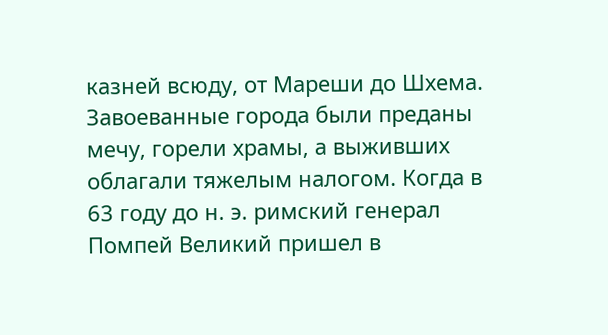казней всюду, от Мареши до Шхема. Завоеванные города были преданы мечу, горели храмы, а выживших облагали тяжелым налогом. Когда в 63 году до н. э. римский генерал Помпей Великий пришел в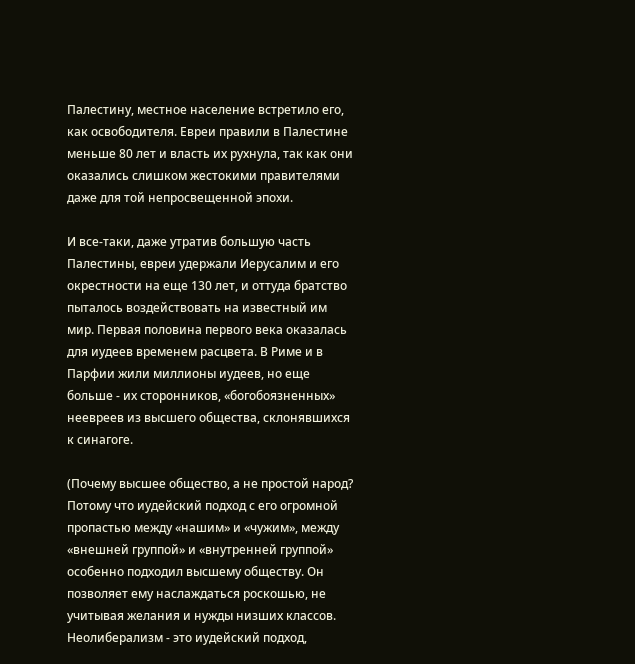Палестину, местное население встретило его, как освободителя. Евреи правили в Палестине меньше 80 лет и власть их рухнула, так как они оказались слишком жестокими правителями даже для той непросвещенной эпохи.

И все-таки, даже утратив большую часть Палестины, евреи удержали Иерусалим и его окрестности на еще 130 лет, и оттуда братство пыталось воздействовать на известный им мир. Первая половина первого века оказалась для иудеев временем расцвета. В Риме и в Парфии жили миллионы иудеев, но еще больше - их сторонников, «богобоязненных» неевреев из высшего общества, склонявшихся к синагоге.

(Почему высшее общество, а не простой народ? Потому что иудейский подход с его огромной пропастью между «нашим» и «чужим», между «внешней группой» и «внутренней группой» особенно подходил высшему обществу. Он позволяет ему наслаждаться роскошью, не учитывая желания и нужды низших классов. Неолиберализм - это иудейский подход,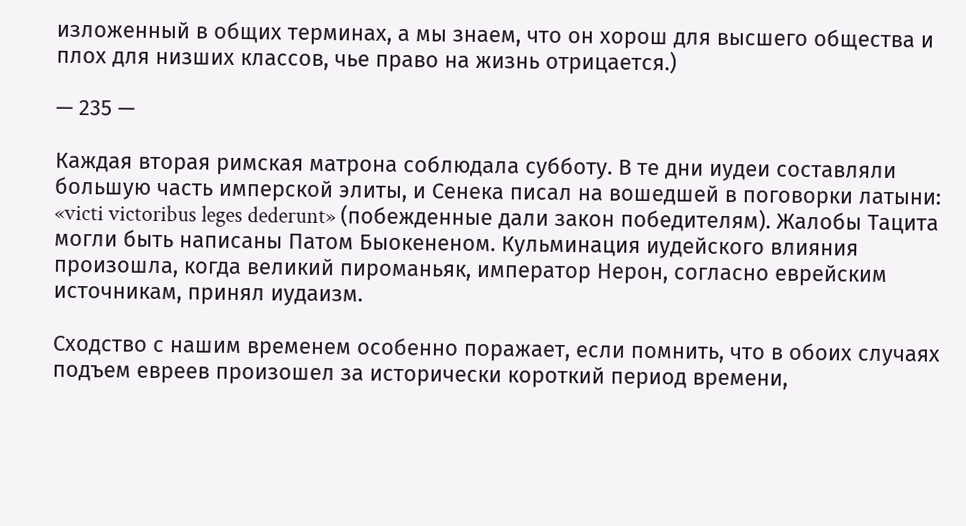изложенный в общих терминах, а мы знаем, что он хорош для высшего общества и плох для низших классов, чье право на жизнь отрицается.)

— 235 —

Каждая вторая римская матрона соблюдала субботу. В те дни иудеи составляли большую часть имперской элиты, и Сенека писал на вошедшей в поговорки латыни: «victi victoribus leges dederunt» (побежденные дали закон победителям). Жалобы Тацита могли быть написаны Патом Быокененом. Кульминация иудейского влияния произошла, когда великий пироманьяк, император Нерон, согласно еврейским источникам, принял иудаизм.

Сходство с нашим временем особенно поражает, если помнить, что в обоих случаях подъем евреев произошел за исторически короткий период времени,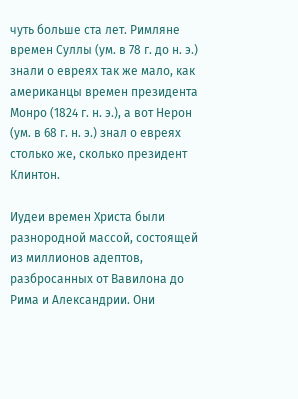чуть больше ста лет. Римляне времен Суллы (ум. в 78 г. до н. э.) знали о евреях так же мало, как американцы времен президента Монро (1824 г. н. э.), а вот Нерон (ум. в 68 г. н. э.) знал о евреях столько же, сколько президент Клинтон.

Иудеи времен Христа были разнородной массой, состоящей из миллионов адептов, разбросанных от Вавилона до Рима и Александрии. Они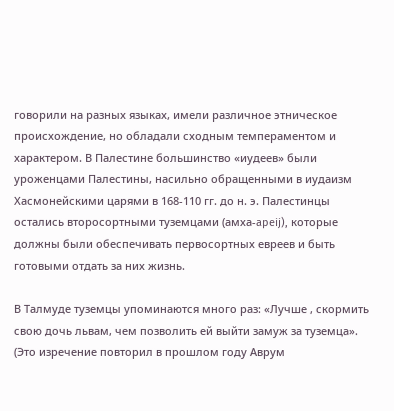говорили на разных языках, имели различное этническое происхождение, но обладали сходным темпераментом и характером. В Палестине большинство «иудеев» были уроженцами Палестины, насильно обращенными в иудаизм Хасмонейскими царями в 168-110 гг. до н. э. Палестинцы остались второсортными туземцами (амха-apeij), которые должны были обеспечивать первосортных евреев и быть готовыми отдать за них жизнь.

В Талмуде туземцы упоминаются много раз: «Лучше , скормить свою дочь львам, чем позволить ей выйти замуж за туземца». (Это изречение повторил в прошлом году Аврум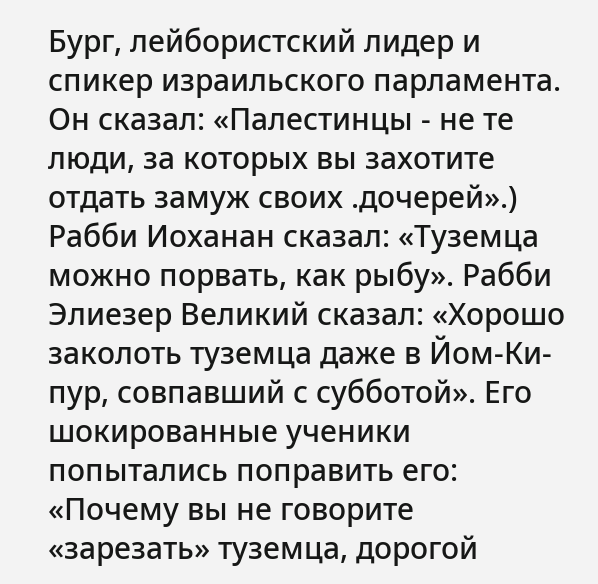Бург, лейбористский лидер и спикер израильского парламента. Он сказал: «Палестинцы - не те люди, за которых вы захотите отдать замуж своих .дочерей».) Рабби Иоханан сказал: «Туземца можно порвать, как рыбу». Рабби Элиезер Великий сказал: «Хорошо заколоть туземца даже в Йом-Ки-пур, совпавший с субботой». Его шокированные ученики попытались поправить его: «Почему вы не говорите «зарезать» туземца, дорогой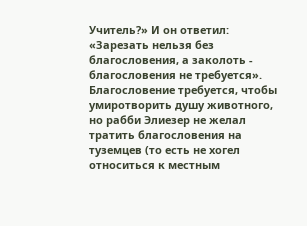Учитель?» И он ответил: «Зарезать нельзя без благословения, а заколоть - благословения не требуется». Благословение требуется, чтобы умиротворить душу животного, но рабби Элиезер не желал тратить благословения на туземцев (то есть не хогел относиться к местным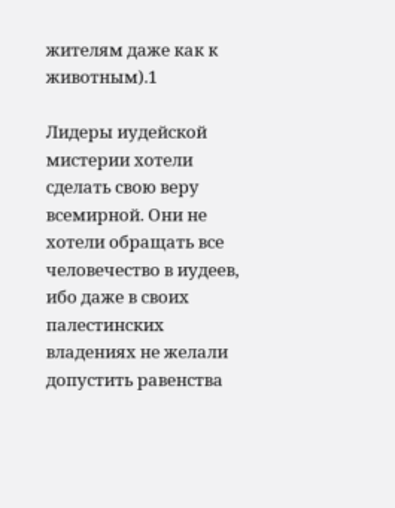жителям даже как к животным).1

Лидеры иудейской мистерии хотели сделать свою веру всемирной. Они не хотели обращать все человечество в иудеев, ибо даже в своих палестинских владениях не желали допустить равенства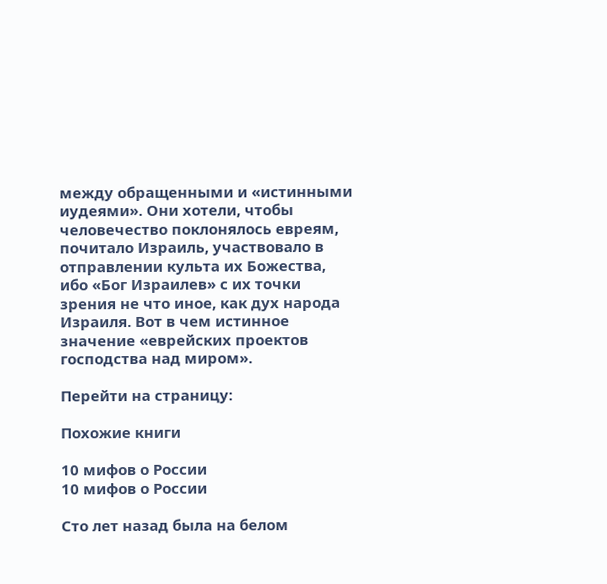между обращенными и «истинными иудеями». Они хотели, чтобы человечество поклонялось евреям, почитало Израиль, участвовало в отправлении культа их Божества, ибо «Бог Израилев» с их точки зрения не что иное, как дух народа Израиля. Вот в чем истинное значение «еврейских проектов господства над миром».

Перейти на страницу:

Похожие книги

10 мифов о России
10 мифов о России

Сто лет назад была на белом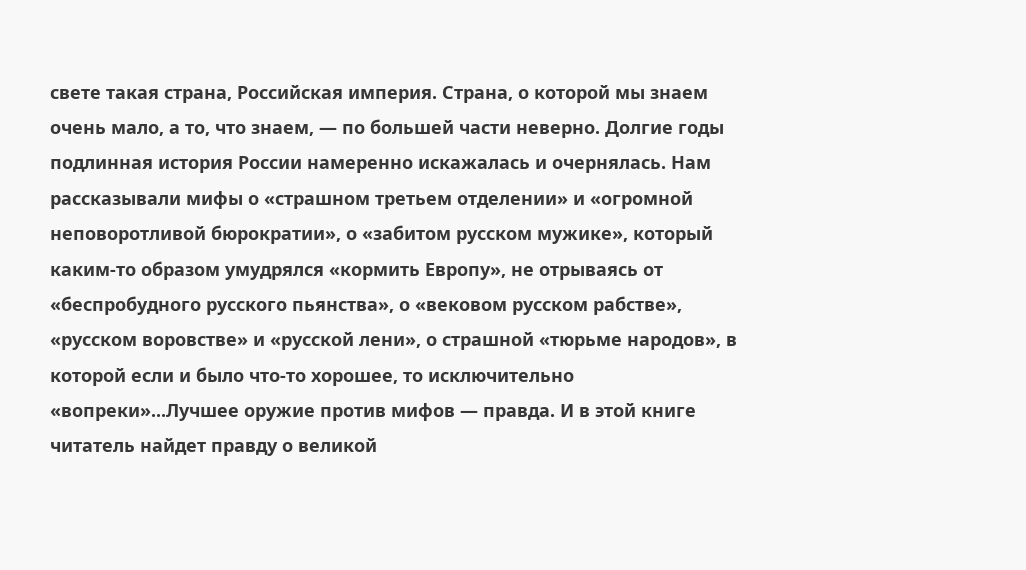свете такая страна, Российская империя. Страна, о которой мы знаем очень мало, а то, что знаем, — по большей части неверно. Долгие годы подлинная история России намеренно искажалась и очернялась. Нам рассказывали мифы о «страшном третьем отделении» и «огромной неповоротливой бюрократии», о «забитом русском мужике», который каким-то образом умудрялся «кормить Европу», не отрываясь от «беспробудного русского пьянства», о «вековом русском рабстве», «русском воровстве» и «русской лени», о страшной «тюрьме народов», в которой если и было что-то хорошее, то исключительно «вопреки»...Лучшее оружие против мифов — правда. И в этой книге читатель найдет правду о великой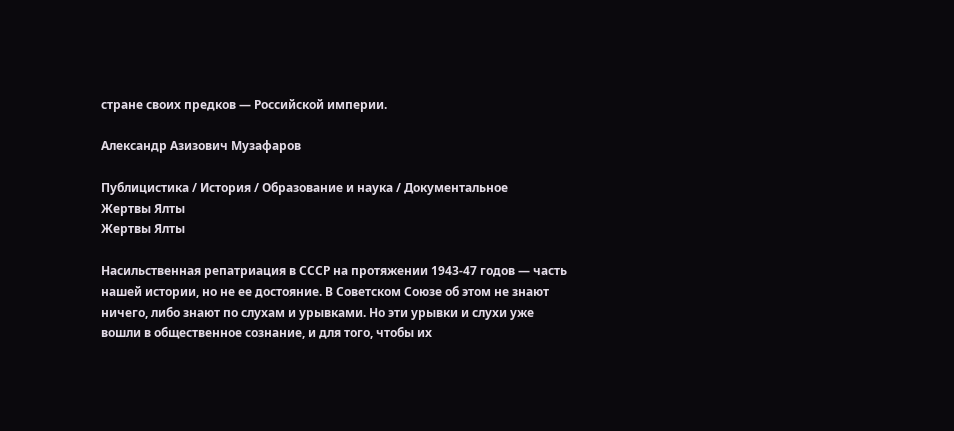стране своих предков — Российской империи.

Александр Азизович Музафаров

Публицистика / История / Образование и наука / Документальное
Жертвы Ялты
Жертвы Ялты

Насильственная репатриация в СССР на протяжении 1943-47 годов — часть нашей истории, но не ее достояние. В Советском Союзе об этом не знают ничего, либо знают по слухам и урывками. Но эти урывки и слухи уже вошли в общественное сознание, и для того, чтобы их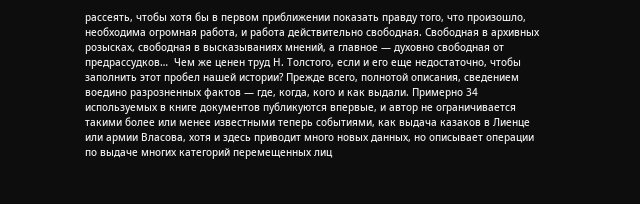рассеять, чтобы хотя бы в первом приближении показать правду того, что произошло, необходима огромная работа, и работа действительно свободная. Свободная в архивных розысках, свободная в высказываниях мнений, а главное — духовно свободная от предрассудков…  Чем же ценен труд Н. Толстого, если и его еще недостаточно, чтобы заполнить этот пробел нашей истории? Прежде всего, полнотой описания, сведением воедино разрозненных фактов — где, когда, кого и как выдали. Примерно 34 используемых в книге документов публикуются впервые, и автор не ограничивается такими более или менее известными теперь событиями, как выдача казаков в Лиенце или армии Власова, хотя и здесь приводит много новых данных, но описывает операции по выдаче многих категорий перемещенных лиц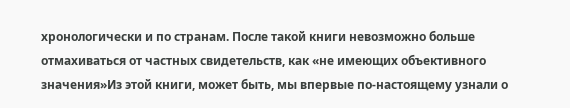хронологически и по странам. После такой книги невозможно больше отмахиваться от частных свидетельств, как «не имеющих объективного значения»Из этой книги, может быть, мы впервые по-настоящему узнали о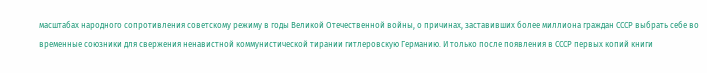масштабах народного сопротивления советскому режиму в годы Великой Отечественной войны, о причинах, заставивших более миллиона граждан СССР выбрать себе во временные союзники для свержения ненавистной коммунистической тирании гитлеровскую Германию. И только после появления в СССР первых копий книги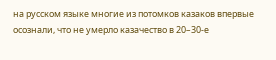на русском языке многие из потомков казаков впервые осознали, что не умерло казачество в 20–30-е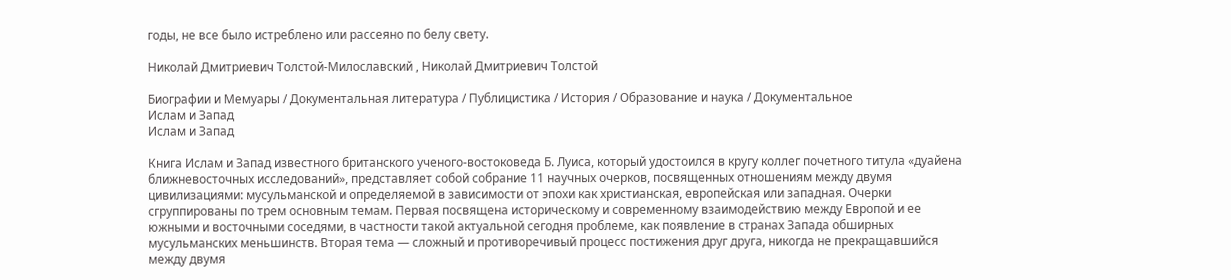годы, не все было истреблено или рассеяно по белу свету.

Николай Дмитриевич Толстой-Милославский , Николай Дмитриевич Толстой

Биографии и Мемуары / Документальная литература / Публицистика / История / Образование и наука / Документальное
Ислам и Запад
Ислам и Запад

Книга Ислам и Запад известного британского ученого-востоковеда Б. Луиса, который удостоился в кругу коллег почетного титула «дуайена ближневосточных исследований», представляет собой собрание 11 научных очерков, посвященных отношениям между двумя цивилизациями: мусульманской и определяемой в зависимости от эпохи как христианская, европейская или западная. Очерки сгруппированы по трем основным темам. Первая посвящена историческому и современному взаимодействию между Европой и ее южными и восточными соседями, в частности такой актуальной сегодня проблеме, как появление в странах Запада обширных мусульманских меньшинств. Вторая тема — сложный и противоречивый процесс постижения друг друга, никогда не прекращавшийся между двумя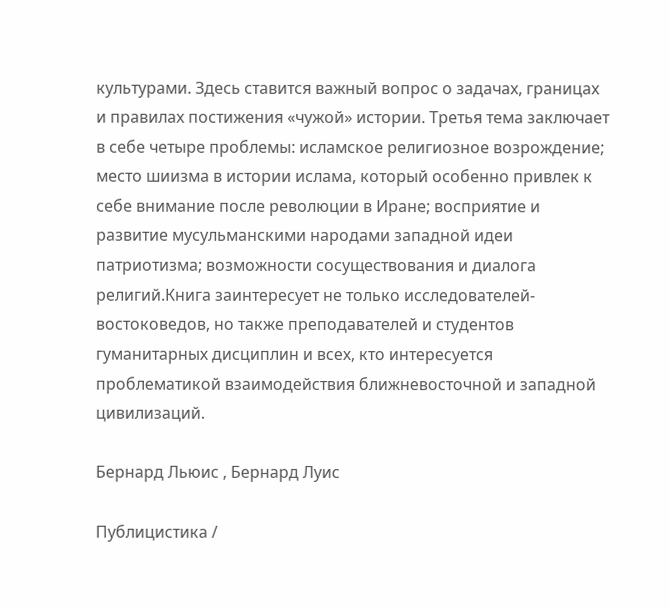культурами. Здесь ставится важный вопрос о задачах, границах и правилах постижения «чужой» истории. Третья тема заключает в себе четыре проблемы: исламское религиозное возрождение; место шиизма в истории ислама, который особенно привлек к себе внимание после революции в Иране; восприятие и развитие мусульманскими народами западной идеи патриотизма; возможности сосуществования и диалога религий.Книга заинтересует не только исследователей-востоковедов, но также преподавателей и студентов гуманитарных дисциплин и всех, кто интересуется проблематикой взаимодействия ближневосточной и западной цивилизаций.

Бернард Льюис , Бернард Луис

Публицистика /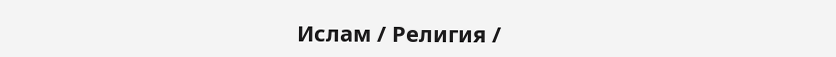Ислам / Религия /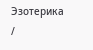Эзотерика /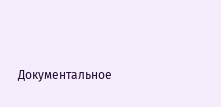Документальное